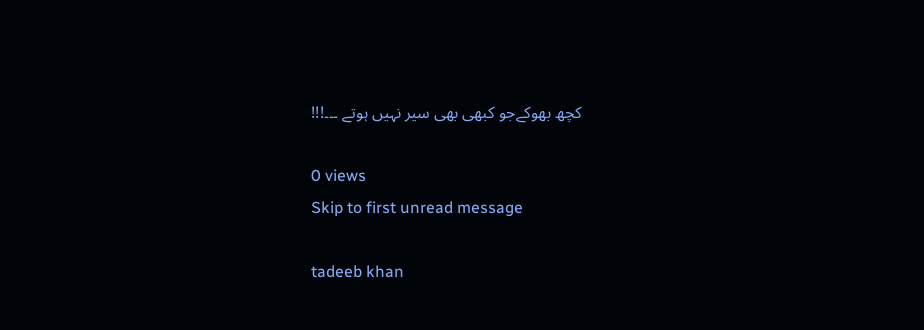کچھ بھوکےجو کبھی بھی سیر نہیں ہوتے ۔۔۔!!!

0 views
Skip to first unread message

tadeeb khan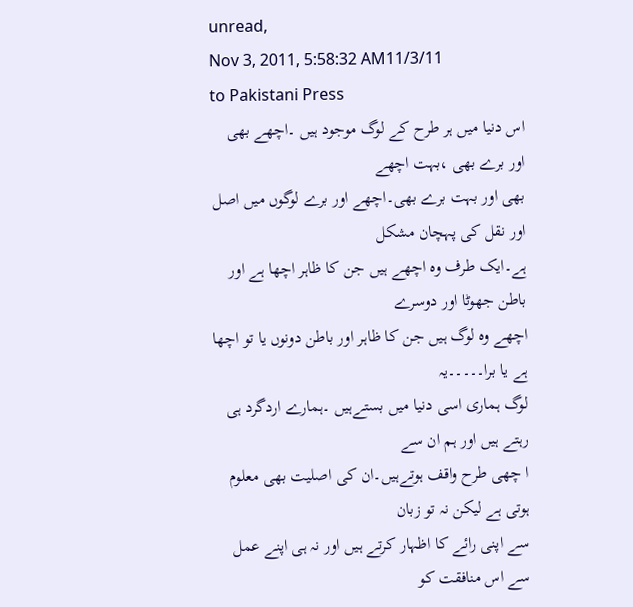unread,
Nov 3, 2011, 5:58:32 AM11/3/11
to Pakistani Press
اس دنیا میں ہر طرح کے لوگ موجود ہیں ۔اچھے بھی اور برے بھی ،بہت اچھے
بھی اور بہت برے بھی۔اچھے اور برے لوگوں میں اصل اور نقل کی پہچان مشکل
ہے۔ایک طرف وہ اچھے ہیں جن کا ظاہر اچھا ہے اور باطن جھوٹا اور دوسرے
اچھے وہ لوگ ہیں جن کا ظاہر اور باطن دونوں یا تو اچھا ہے یا برا۔۔۔۔۔یہ
لوگ ہماری اسی دنیا میں بستےہیں ۔ہمارے اردگرد ہی رہتے ہیں اور ہم ان سے
ا چھی طرح واقف ہوتےہیں۔ان کی اصلیت بھی معلوم ہوتی ہے لیکن نہ تو زبان
سے اپنی رائے کا اظہار کرتے ہیں اور نہ ہی اپنے عمل سے اس منافقت کو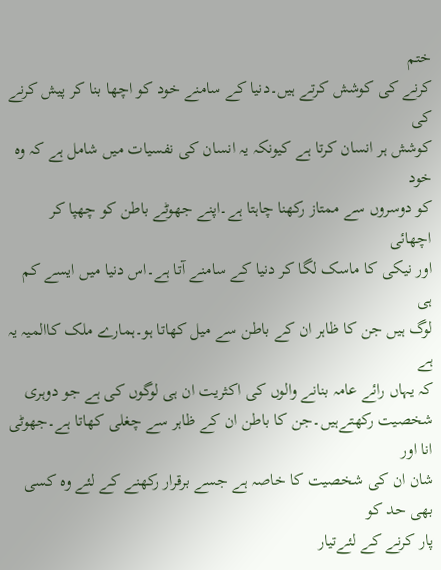ختم
کرنے کی کوشش کرتے ہیں۔دنیا کے سامنے خود کو اچھا بنا کر پیش کرنے کی
کوشش ہر انسان کرتا ہے کیونکہ یہ انسان کی نفسیات میں شامل ہے کہ وہ خود
کو دوسروں سے ممتاز رکھنا چاہتا ہے۔اپنے جھوٹے باطن کو چھپا کر اچھائی
اور نیکی کا ماسک لگا کر دنیا کے سامنے آتا ہے۔اس دنیا میں ایسے کم ہی
لوگ ہیں جن کا ظاہر ان کے باطن سے میل کھاتا ہو۔ہمارے ملک کاالمیہ یہ ہے
کہ یہاں رائے عامہ بنانے والوں کی اکثریت ان ہی لوگوں کی ہے جو دوہری
شخصیت رکھتےہیں۔جن کا باطن ان کے ظاہر سے چغلی کھاتا ہے۔جھوٹی انا اور
شان ان کی شخصیت کا خاصہ ہے جسے برقرار رکھنے کے لئے وہ کسی بھی حد کو
پار کرنے کے لئےتیار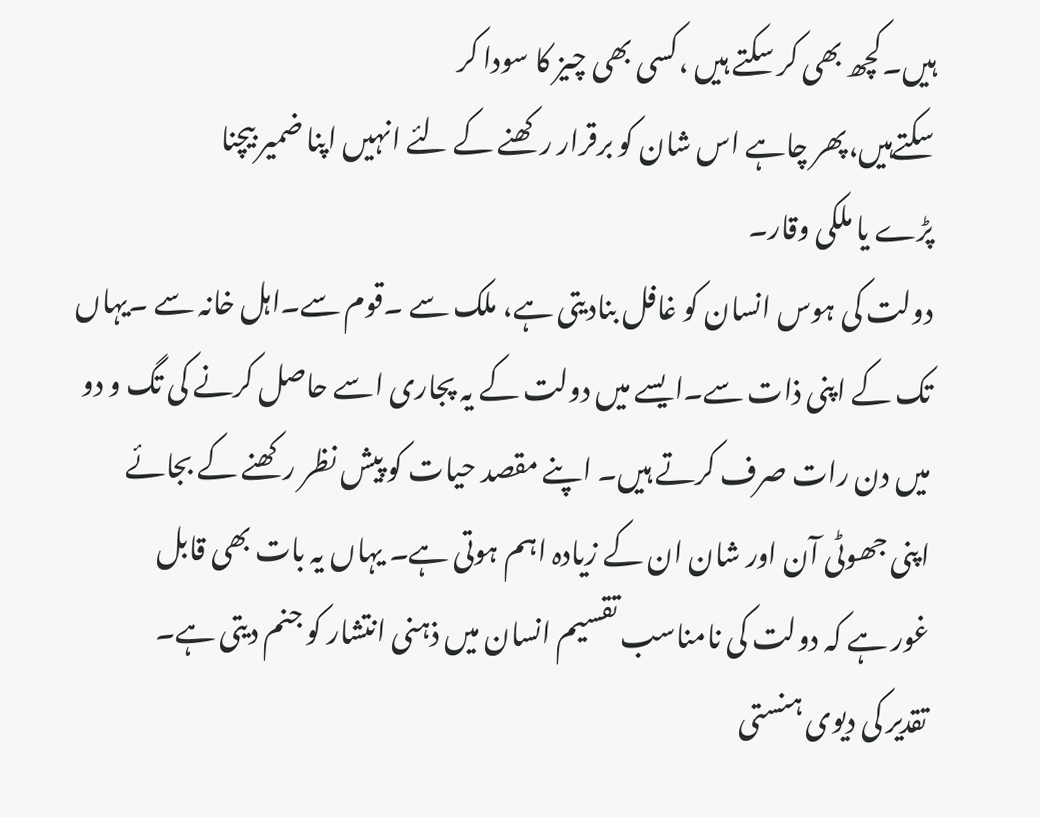ہیں۔کچھ بھی کر سکتے ہیں ،کسی بھی چیز کا سودا کر
سکتےہیں،پھر چاہے اس شان کو برقرار رکھنے کے لئے انہیں اپنا ضمیر بیچنا
پڑے یا ملکی وقار۔
دولت کی ہوس انسان کو غافل بنادیتی ہے، ملک سے ۔قوم سے۔اہل خانہ سے ۔یہاں
تک کے اپنی ذات سے۔ایسے میں دولت کے یہ پجاری اسے حاصل کرنے کی تگ و دو
میں دن رات صرف کرتے ہیں۔ اپنے مقصد حیات کو پیش نظر رکھنے کے بجائے
اپنی جھوٹی آن اور شان ان کے زیادہ اہم ہوتی ہے۔ یہاں یہ بات بھی قابل
غور ہے کہ دولت کی نامناسب تقسیم انسان میں ذہنی انتشار کو جنم دیتی ہے۔
تقدیر کی دیوی ہنستی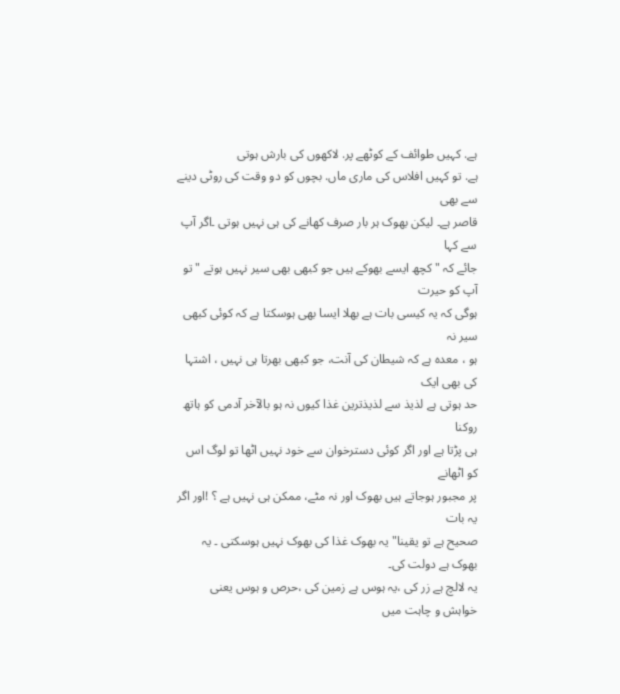ہے. کہیں طوائف کے کوٹھے پر. لاکھوں کی بارش ہوتی
ہے. تو کہیں افلاس کی ماری ماں. بچوں کو دو وقت کی روٹی دینے سے بھی
قاصر ہے۔ لیکن بھوک ہر بار صرف کھانے کی ہی نہیں ہوتی ۔اگر آپ سے کہا
جائے کہ " کچھ ایسے بھوکے ہیں جو کبھی بھی سیر نہیں ہوتے " تو آپ کو حیرت
ہوگی کہ یہ کیسی بات ہے بھلا ایسا بھی ہوسکتا ہے کہ کوئی کبھی سیر نہ
ہو ، معدہ ہے کہ شیطان کی آنت، جو کبھی بھرتا ہی نہیں ، اشتہا کی بھی ایک
حد ہوتی ہے لذیذ سے لذیذترین غذا کیوں نہ ہو بالآخر آدمی کو ہاتھ روکنا
ہی پڑتا ہے اور اگر کوئی دسترخوان سے خود نہیں اٹھا تو لوگ اس کو اٹھانے
پر مجبور ہوجاتے ہیں بھوک اور نہ مٹے، ممکن ہی نہیں ہے ؟ !اور اگر یہ بات
صحیح ہے تو یقینا" یہ بھوک غذا کی بھوک نہیں ہوسکتی ۔ یہ بھوک ہے دولت کی۔
یہ لالچ ہے زر کی ،یہ ہوس ہے زمین کی ،حرص و ہوس یعنی خواہش و چاہت میں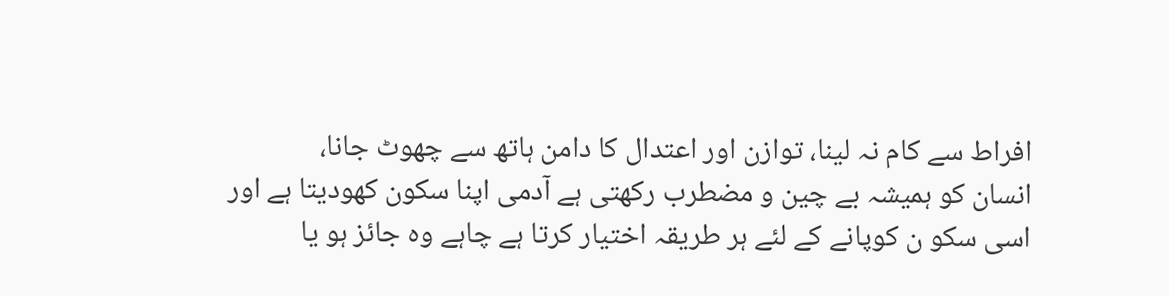افراط سے کام نہ لینا، توازن اور اعتدال کا دامن ہاتھ سے چھوٹ جانا،
انسان کو ہمیشہ بے چین و مضطرب رکھتی ہے آدمی اپنا سکون کھودیتا ہے اور
اسی سکو ن کوپانے کے لئے ہر طریقہ اختیار کرتا ہے چاہے وہ جائز ہو یا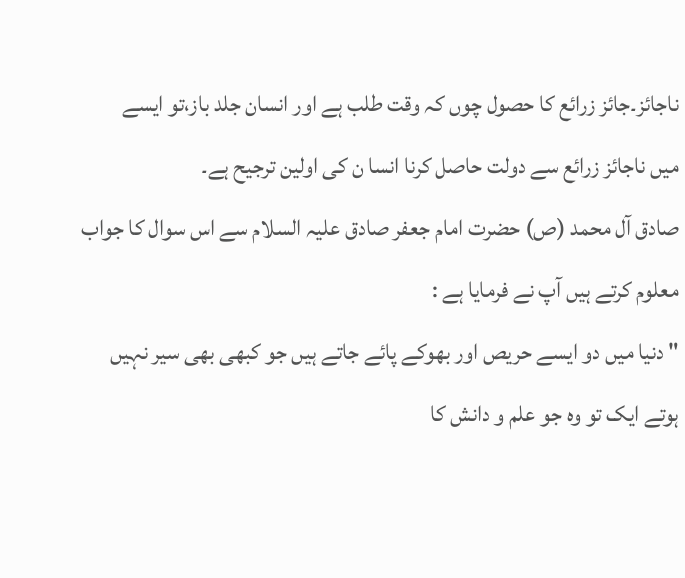ناجائز۔جائز زرائع کا حصول چوں کہ وقت طلب ہے اور انسان جلد باز،تو ایسے
میں ناجائز زرائع سے دولت حاصل کرنا انسا ن کی اولین ترجیح ہے۔
صادق آل محمد (ص) حضرت امام جعفر صادق علیہ السلام سے اس سوال کا جواب
معلوم کرتے ہیں آپ نے فرمایا ہے :
" دنیا میں دو ایسے حریص اور بھوکے پائے جاتے ہیں جو کبھی بھی سیر نہیں
ہوتے ایک تو وہ جو علم و دانش کا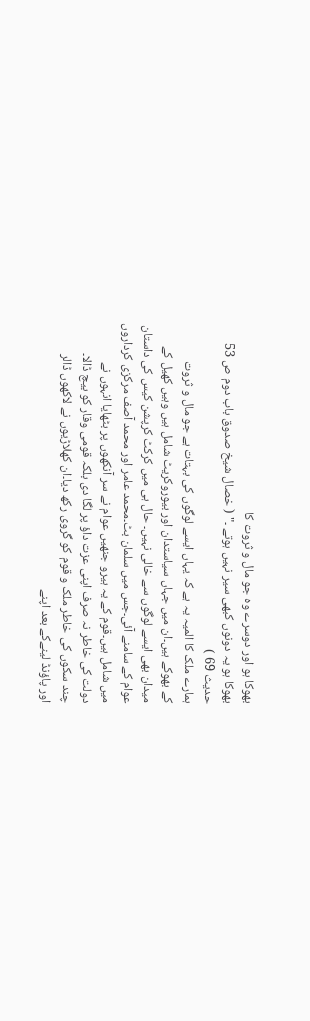بھوکا ہو اور دوسرے وہ جو مال و ثروت کا
بھوکا ہو یہ دونوں کبھی سیر نہیں ہوتے ۔" ( خصال شیخ صدوق باب دوم ص 53
حدیث 69 )
ہمارے ملک کا المیہ یہ ہے کہ یہاں ایسے لوگوں کی بہتات ہے جو مال و ثروت
کے بھوکے ہیں۔ان میں جہاں سیاستدان اور بیوروکریٹ شامل ہیں وہیں کھیل کے
میدان بھی ایسے لوگوں سے خالی نہیں۔ حال ہی میں کرکٹ کرپشن کیس کی داستان
عوام کے سامنے آئی۔جس میں سلمان بٹ۔محمد عامر اور محمد آصف مرکزی کرداروں
میں شامل ہیں۔قوم کے یہ ہیرو جنھیں عوام نے سر آنکھوں پر بٹھایا انہوں نے
دولت کی خاطر نہ صرف اپنی عزت داؤ پر لگا دی بلکہ قومی وقار کو بیچ ڈالا۔
چند سکوں کی خاطر ملک و قوم کو گروی رکھ دیا۔ان کھلاڑیوں نے لاکھوں ڈالر
اور پاؤنڈ لینےکے بعد اپنے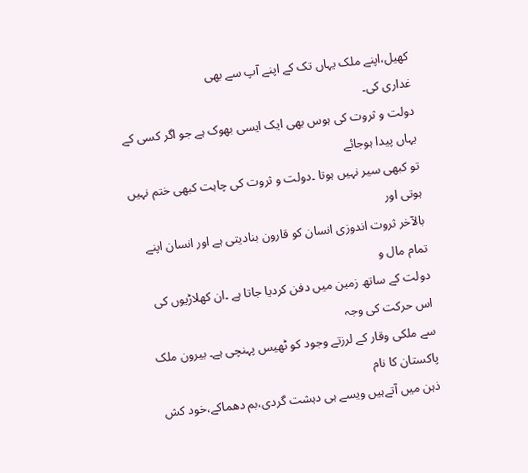کھیل،اپنے ملک یہاں تک کے اپنے آپ سے بھی
غداری کی۔
دولت و ثروت کی ہوس بھی ایک ایسی بھوک ہے جو اگر کسی کے یہاں پیدا ہوجائے
تو کبھی سیر نہیں ہوتا ۔دولت و ثروت کی چاہت کبھی ختم نہیں ہوتی اور
بالآخر ثروت اندوزی انسان کو قارون بنادیتی ہے اور انسان اپنے تمام مال و
دولت کے ساتھ زمین میں دفن کردیا جاتا ہے ۔ان کھلاڑیوں کی اس حرکت کی وجہ
سے ملکی وقار کے لرزتے وجود کو ٹھیس پہنچی ہے۔ بیرون ملک پاکستان کا نام
ذہن میں آتےہیں ویسے ہی دہشت گردی،بم دھماکے،خود کش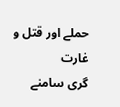حملے اور قتل و غارت
گری سامنے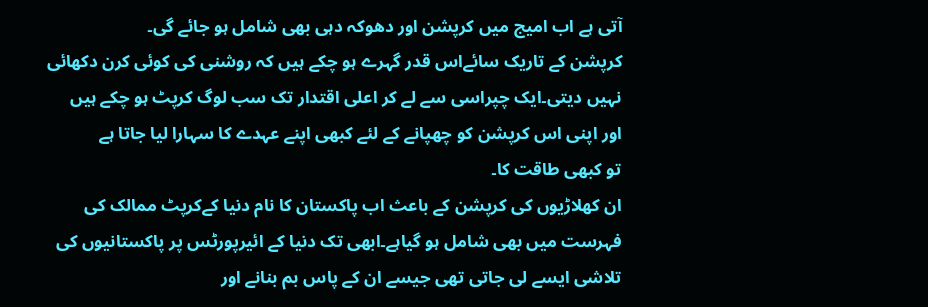آتی ہے اب امیج میں کرپشن اور دھوکہ دہی بھی شامل ہو جائے گی۔
کرپشن کے تاریک سائےاس قدر گہرے ہو چکے ہیں کہ روشنی کی کوئی کرن دکھائی
نہیں دیتی۔ایک چپراسی سے لے کر اعلی اقتدار تک سب لوگ کرپٹ ہو چکے ہیں
اور اپنی اس کرپشن کو چھپانے کے لئے کبھی اپنے عہدے کا سہارا لیا جاتا ہے
تو کبھی طاقت کا۔
ان کھلاڑیوں کی کرپشن کے باعث اب پاکستان کا نام دنیا کےکرپٹ ممالک کی
فہرست میں بھی شامل ہو گیاہے۔ابھی تک دنیا کے ائیرپورٹس پر پاکستانیوں کی
تلاشی ایسے لی جاتی تھی جیسے ان کے پاس بم بنانے اور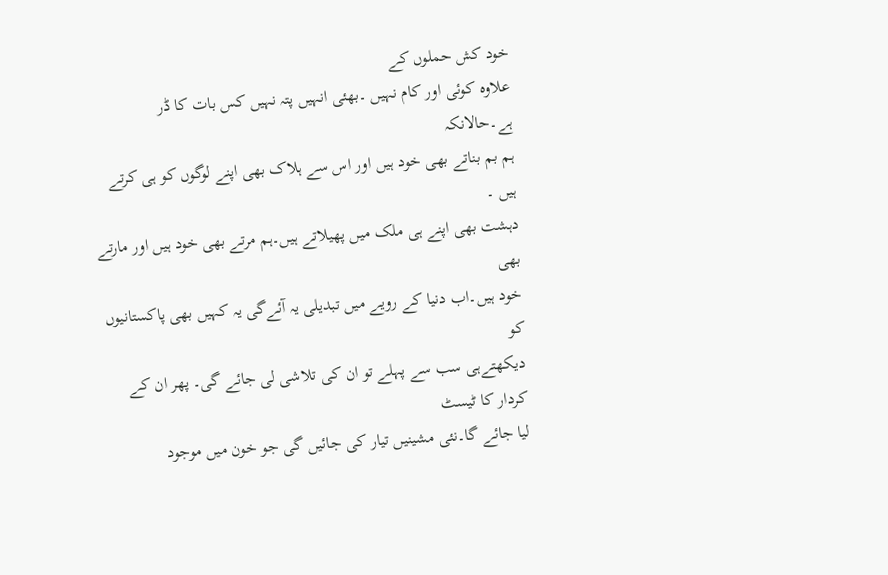خود کش حملوں کے
علاوہ کوئی اور کام نہیں ۔بھئی انہیں پتہ نہیں کس بات کا ڈر ہے۔حالانکہ
ہم بم بناتے بھی خود ہیں اور اس سے ہلاک بھی اپنے لوگوں کو ہی کرتے ہیں ۔
دہشت بھی اپنے ہی ملک میں پھیلاتے ہیں۔ہم مرتے بھی خود ہیں اور مارتے بھی
خود ہیں۔اب دنیا کے رویے میں تبدیلی یہ آئےگی یہ کہیں بھی پاکستانیوں کو
دیکھتےہی سب سے پہلے تو ان کی تلاشی لی جائے گی۔ پھر ان کے کردار کا ٹیسٹ
لیا جائے گا۔نئی مشینیں تیار کی جائیں گی جو خون میں موجود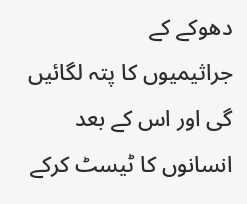دھوکے کے
جراثیمیوں کا پتہ لگائیں گی اور اس کے بعد انسانوں کا ٹیسٹ کرکے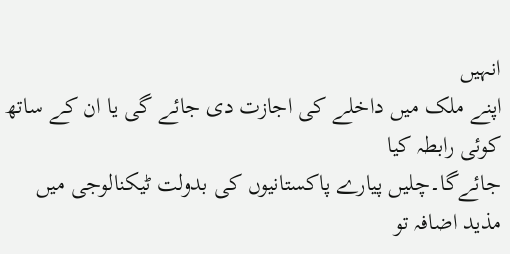انہیں
اپنے ملک میں داخلے کی اجازت دی جائے گی یا ان کے ساتھ کوئی رابطہ کیا
جائےگا۔چلیں پیارے پاکستانیوں کی بدولت ٹیکنالوجی میں مذید اضافہ تو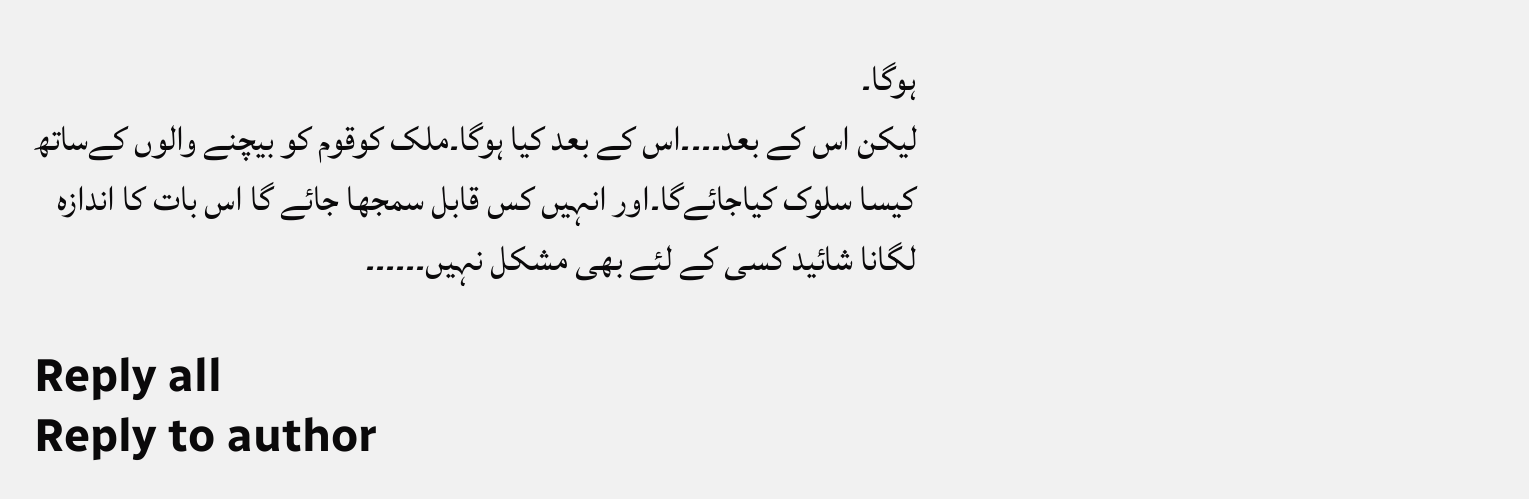ہوگا۔
لیکن اس کے بعد۔۔۔۔اس کے بعد کیا ہوگا۔ملک کوقوم کو بیچنے والوں کےساتھ
کیسا سلوک کیاجائےگا۔اور انہیں کس قابل سمجھا جائے گا اس بات کا اندازہ
لگانا شائید کسی کے لئے بھی مشکل نہیں۔۔۔۔۔۔

Reply all
Reply to author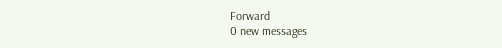Forward
0 new messages